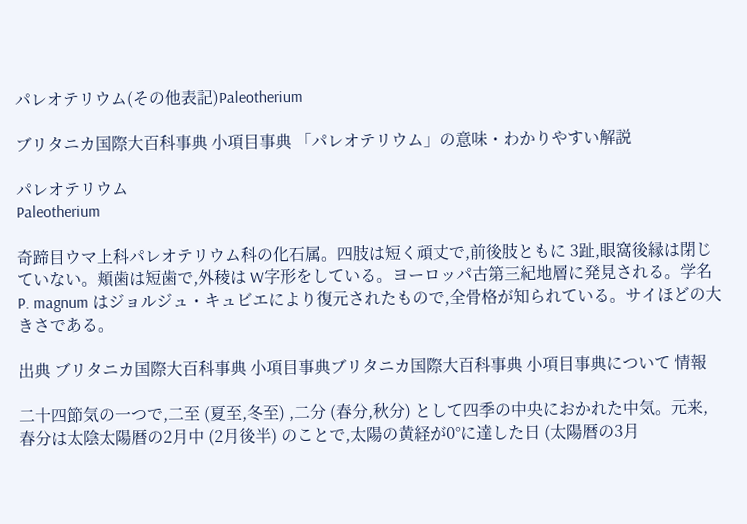パレオテリウム(その他表記)Paleotherium

ブリタニカ国際大百科事典 小項目事典 「パレオテリウム」の意味・わかりやすい解説

パレオテリウム
Paleotherium

奇蹄目ウマ上科パレオテリウム科の化石属。四肢は短く頑丈で,前後肢ともに 3趾,眼窩後縁は閉じていない。頬歯は短歯で,外稜は W字形をしている。ヨーロッパ古第三紀地層に発見される。学名 P. magnum はジョルジュ・キュビエにより復元されたもので,全骨格が知られている。サイほどの大きさである。

出典 ブリタニカ国際大百科事典 小項目事典ブリタニカ国際大百科事典 小項目事典について 情報

二十四節気の一つで,二至 (夏至,冬至) ,二分 (春分,秋分) として四季の中央におかれた中気。元来,春分は太陰太陽暦の2月中 (2月後半) のことで,太陽の黄経が0°に達した日 (太陽暦の3月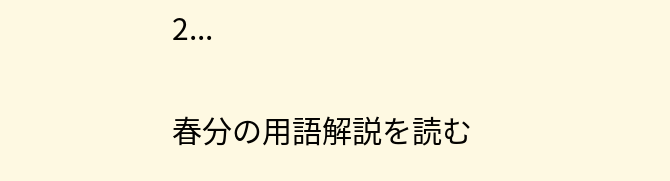2...

春分の用語解説を読む